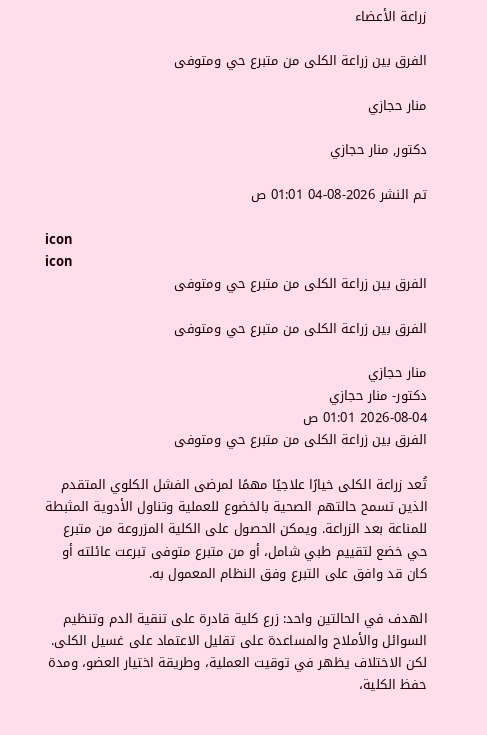زراعة الأعضاء

الفرق بين زراعة الكلى من متبرع حي ومتوفى

منار حجازي

دكتور, منار حجازي

تم النشر 2026-08-04 01:01 ص

icon
icon
الفرق بين زراعة الكلى من متبرع حي ومتوفى

الفرق بين زراعة الكلى من متبرع حي ومتوفى

منار حجازي
دكتور- منار حجازي
2026-08-04 01:01 ص
الفرق بين زراعة الكلى من متبرع حي ومتوفى

تُعد زراعة الكلى خيارًا علاجيًا مهمًا لمرضى الفشل الكلوي المتقدم الذين تسمح حالتهم الصحية بالخضوع للعملية وتناول الأدوية المثبطة للمناعة بعد الزراعة. ويمكن الحصول على الكلية المزروعة من متبرع حي خضع لتقييم طبي شامل، أو من متبرع متوفى تبرعت عائلته أو كان قد وافق على التبرع وفق النظام المعمول به.

الهدف في الحالتين واحد: زرع كلية قادرة على تنقية الدم وتنظيم السوائل والأملاح والمساعدة على تقليل الاعتماد على غسيل الكلى. لكن الاختلاف يظهر في توقيت العملية، وطريقة اختيار العضو، ومدة حفظ الكلية،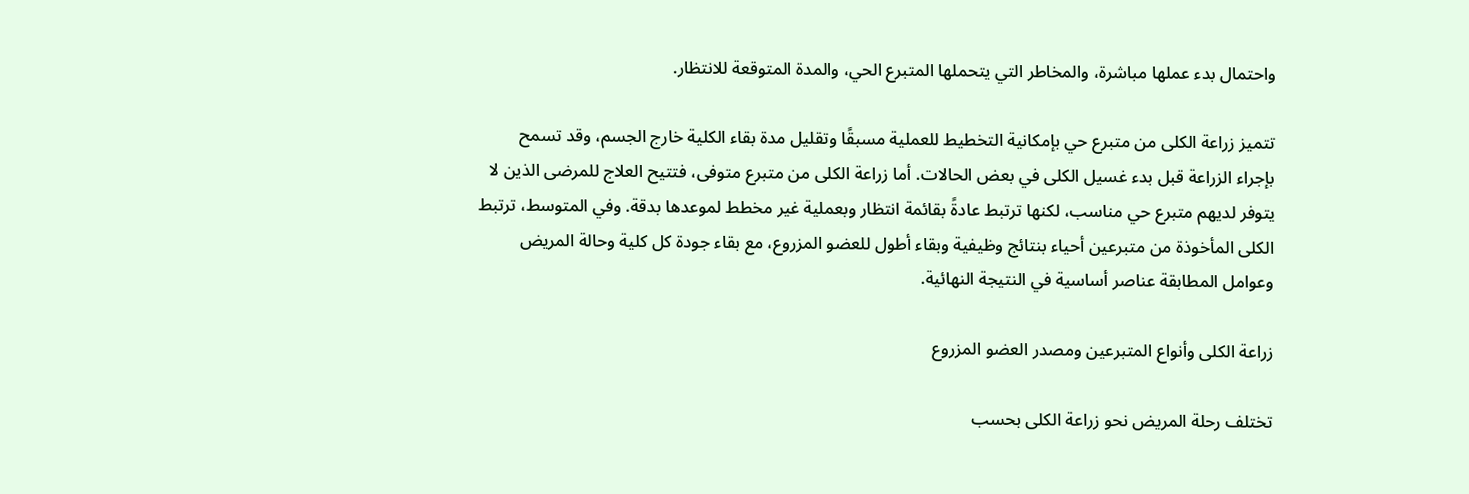واحتمال بدء عملها مباشرة، والمخاطر التي يتحملها المتبرع الحي، والمدة المتوقعة للانتظار.

تتميز زراعة الكلى من متبرع حي بإمكانية التخطيط للعملية مسبقًا وتقليل مدة بقاء الكلية خارج الجسم، وقد تسمح بإجراء الزراعة قبل بدء غسيل الكلى في بعض الحالات. أما زراعة الكلى من متبرع متوفى، فتتيح العلاج للمرضى الذين لا يتوفر لديهم متبرع حي مناسب، لكنها ترتبط عادةً بقائمة انتظار وبعملية غير مخطط لموعدها بدقة. وفي المتوسط، ترتبط الكلى المأخوذة من متبرعين أحياء بنتائج وظيفية وبقاء أطول للعضو المزروع، مع بقاء جودة كل كلية وحالة المريض وعوامل المطابقة عناصر أساسية في النتيجة النهائية.

زراعة الكلى وأنواع المتبرعين ومصدر العضو المزروع

تختلف رحلة المريض نحو زراعة الكلى بحسب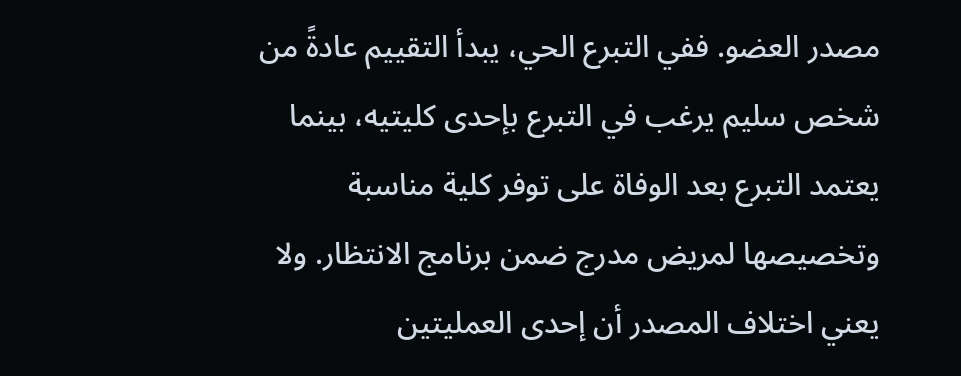مصدر العضو. ففي التبرع الحي، يبدأ التقييم عادةً من شخص سليم يرغب في التبرع بإحدى كليتيه، بينما يعتمد التبرع بعد الوفاة على توفر كلية مناسبة وتخصيصها لمريض مدرج ضمن برنامج الانتظار. ولا يعني اختلاف المصدر أن إحدى العمليتين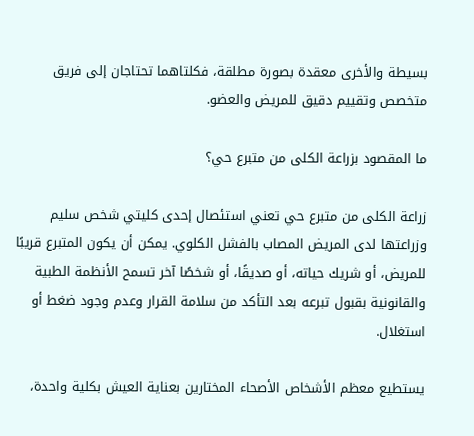بسيطة والأخرى معقدة بصورة مطلقة، فكلتاهما تحتاجان إلى فريق متخصص وتقييم دقيق للمريض والعضو.

ما المقصود بزراعة الكلى من متبرع حي؟

زراعة الكلى من متبرع حي تعني استئصال إحدى كليتي شخص سليم وزراعتها لدى المريض المصاب بالفشل الكلوي. يمكن أن يكون المتبرع قريبًا للمريض، أو شريك حياته، أو صديقًا، أو شخصًا آخر تسمح الأنظمة الطبية والقانونية بقبول تبرعه بعد التأكد من سلامة القرار وعدم وجود ضغط أو استغلال.

يستطيع معظم الأشخاص الأصحاء المختارين بعناية العيش بكلية واحدة،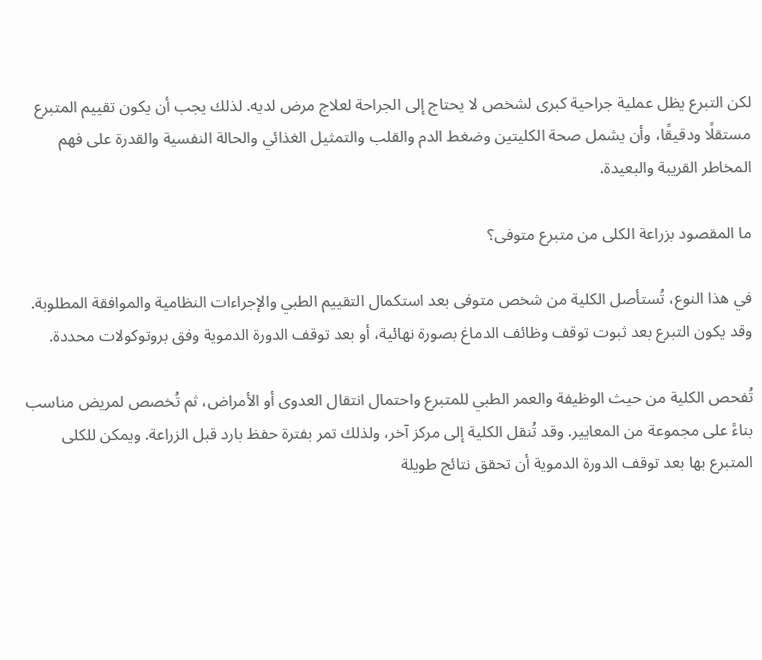لكن التبرع يظل عملية جراحية كبرى لشخص لا يحتاج إلى الجراحة لعلاج مرض لديه. لذلك يجب أن يكون تقييم المتبرع مستقلًا ودقيقًا، وأن يشمل صحة الكليتين وضغط الدم والقلب والتمثيل الغذائي والحالة النفسية والقدرة على فهم المخاطر القريبة والبعيدة.

ما المقصود بزراعة الكلى من متبرع متوفى؟

في هذا النوع، تُستأصل الكلية من شخص متوفى بعد استكمال التقييم الطبي والإجراءات النظامية والموافقة المطلوبة. وقد يكون التبرع بعد ثبوت توقف وظائف الدماغ بصورة نهائية، أو بعد توقف الدورة الدموية وفق بروتوكولات محددة.

تُفحص الكلية من حيث الوظيفة والعمر الطبي للمتبرع واحتمال انتقال العدوى أو الأمراض، ثم تُخصص لمريض مناسب بناءً على مجموعة من المعايير. وقد تُنقل الكلية إلى مركز آخر، ولذلك تمر بفترة حفظ بارد قبل الزراعة. ويمكن للكلى المتبرع بها بعد توقف الدورة الدموية أن تحقق نتائج طويلة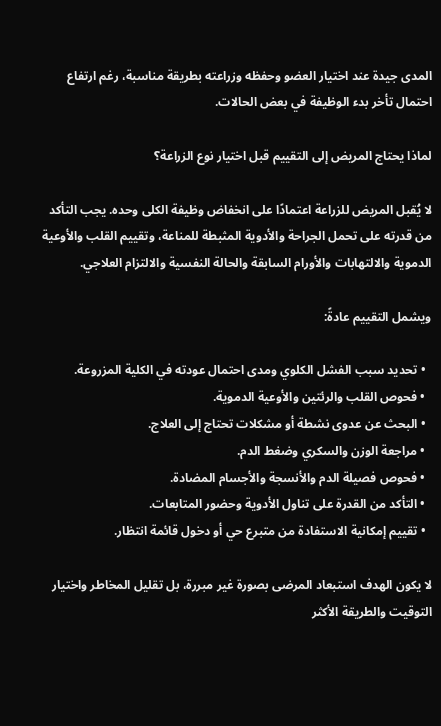المدى جيدة عند اختيار العضو وحفظه وزراعته بطريقة مناسبة، رغم ارتفاع احتمال تأخر بدء الوظيفة في بعض الحالات.

لماذا يحتاج المريض إلى التقييم قبل اختيار نوع الزراعة؟

لا يُقبل المريض للزراعة اعتمادًا على انخفاض وظيفة الكلى وحده. يجب التأكد من قدرته على تحمل الجراحة والأدوية المثبطة للمناعة، وتقييم القلب والأوعية الدموية والالتهابات والأورام السابقة والحالة النفسية والالتزام العلاجي.

ويشمل التقييم عادةً:

  • تحديد سبب الفشل الكلوي ومدى احتمال عودته في الكلية المزروعة.
  • فحوص القلب والرئتين والأوعية الدموية.
  • البحث عن عدوى نشطة أو مشكلات تحتاج إلى العلاج.
  • مراجعة الوزن والسكري وضغط الدم.
  • فحوص فصيلة الدم والأنسجة والأجسام المضادة.
  • التأكد من القدرة على تناول الأدوية وحضور المتابعات.
  • تقييم إمكانية الاستفادة من متبرع حي أو دخول قائمة انتظار.

لا يكون الهدف استبعاد المرضى بصورة غير مبررة، بل تقليل المخاطر واختيار التوقيت والطريقة الأكثر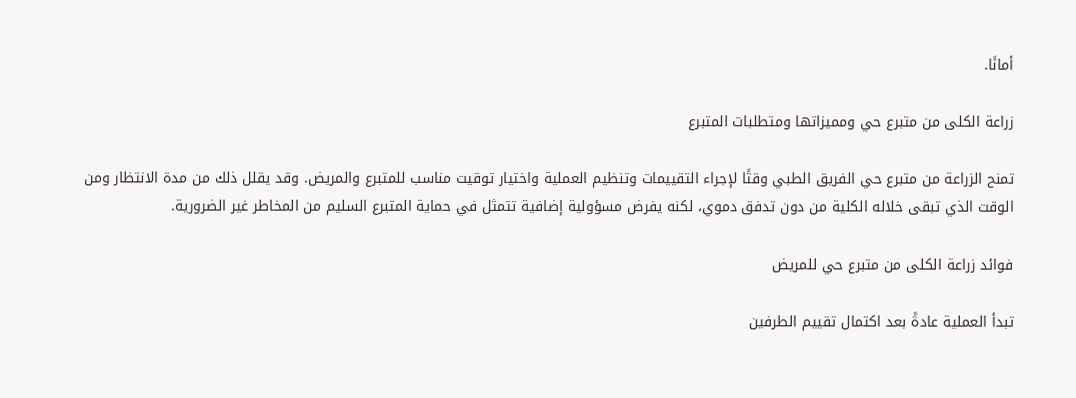أمانًا.

زراعة الكلى من متبرع حي ومميزاتها ومتطلبات المتبرع

تمنح الزراعة من متبرع حي الفريق الطبي وقتًا لإجراء التقييمات وتنظيم العملية واختيار توقيت مناسب للمتبرع والمريض. وقد يقلل ذلك من مدة الانتظار ومن الوقت الذي تبقى خلاله الكلية من دون تدفق دموي، لكنه يفرض مسؤولية إضافية تتمثل في حماية المتبرع السليم من المخاطر غير الضرورية.

فوائد زراعة الكلى من متبرع حي للمريض

تبدأ العملية عادةً بعد اكتمال تقييم الطرفين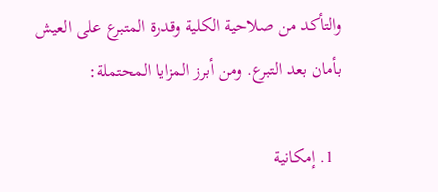والتأكد من صلاحية الكلية وقدرة المتبرع على العيش بأمان بعد التبرع. ومن أبرز المزايا المحتملة:

  1. إمكانية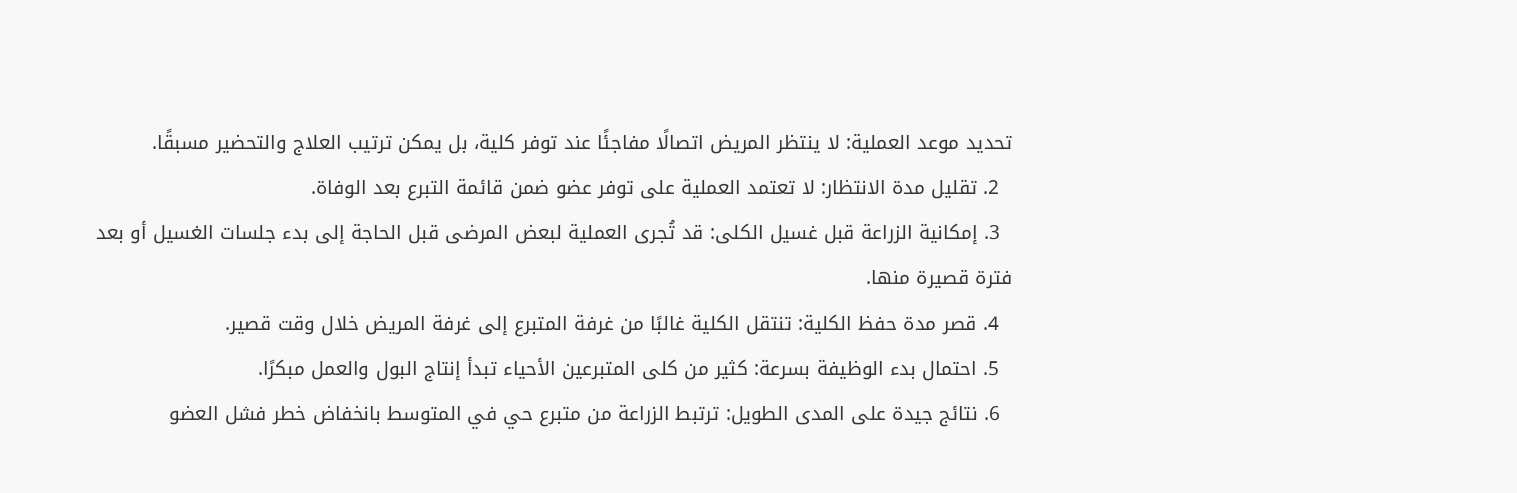تحديد موعد العملية: لا ينتظر المريض اتصالًا مفاجئًا عند توفر كلية، بل يمكن ترتيب العلاج والتحضير مسبقًا.
  2. تقليل مدة الانتظار: لا تعتمد العملية على توفر عضو ضمن قائمة التبرع بعد الوفاة.
  3. إمكانية الزراعة قبل غسيل الكلى: قد تُجرى العملية لبعض المرضى قبل الحاجة إلى بدء جلسات الغسيل أو بعد فترة قصيرة منها.
  4. قصر مدة حفظ الكلية: تنتقل الكلية غالبًا من غرفة المتبرع إلى غرفة المريض خلال وقت قصير.
  5. احتمال بدء الوظيفة بسرعة: كثير من كلى المتبرعين الأحياء تبدأ إنتاج البول والعمل مبكرًا.
  6. نتائج جيدة على المدى الطويل: ترتبط الزراعة من متبرع حي في المتوسط بانخفاض خطر فشل العضو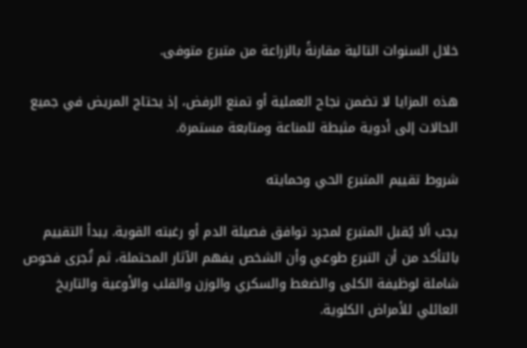خلال السنوات التالية مقارنةً بالزراعة من متبرع متوفى.

هذه المزايا لا تضمن نجاح العملية أو تمنع الرفض، إذ يحتاج المريض في جميع الحالات إلى أدوية مثبطة للمناعة ومتابعة مستمرة.

شروط تقييم المتبرع الحي وحمايته

يجب ألا يُقبل المتبرع لمجرد توافق فصيلة الدم أو رغبته القوية. يبدأ التقييم بالتأكد من أن التبرع طوعي وأن الشخص يفهم الآثار المحتملة، ثم تُجرى فحوص شاملة لوظيفة الكلى والضغط والسكري والوزن والقلب والأوعية والتاريخ العائلي للأمراض الكلوية.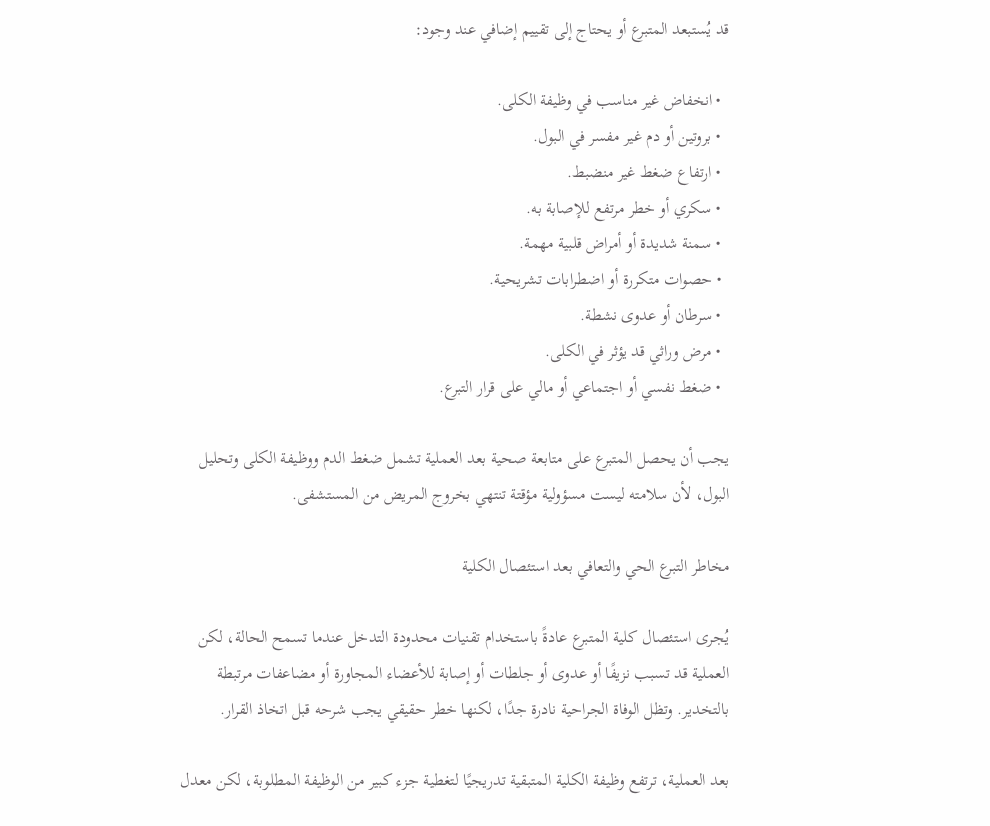قد يُستبعد المتبرع أو يحتاج إلى تقييم إضافي عند وجود:

  • انخفاض غير مناسب في وظيفة الكلى.
  • بروتين أو دم غير مفسر في البول.
  • ارتفاع ضغط غير منضبط.
  • سكري أو خطر مرتفع للإصابة به.
  • سمنة شديدة أو أمراض قلبية مهمة.
  • حصوات متكررة أو اضطرابات تشريحية.
  • سرطان أو عدوى نشطة.
  • مرض وراثي قد يؤثر في الكلى.
  • ضغط نفسي أو اجتماعي أو مالي على قرار التبرع.

يجب أن يحصل المتبرع على متابعة صحية بعد العملية تشمل ضغط الدم ووظيفة الكلى وتحليل البول، لأن سلامته ليست مسؤولية مؤقتة تنتهي بخروج المريض من المستشفى.

مخاطر التبرع الحي والتعافي بعد استئصال الكلية

يُجرى استئصال كلية المتبرع عادةً باستخدام تقنيات محدودة التدخل عندما تسمح الحالة، لكن العملية قد تسبب نزيفًا أو عدوى أو جلطات أو إصابة للأعضاء المجاورة أو مضاعفات مرتبطة بالتخدير. وتظل الوفاة الجراحية نادرة جدًا، لكنها خطر حقيقي يجب شرحه قبل اتخاذ القرار.

بعد العملية، ترتفع وظيفة الكلية المتبقية تدريجيًا لتغطية جزء كبير من الوظيفة المطلوبة، لكن معدل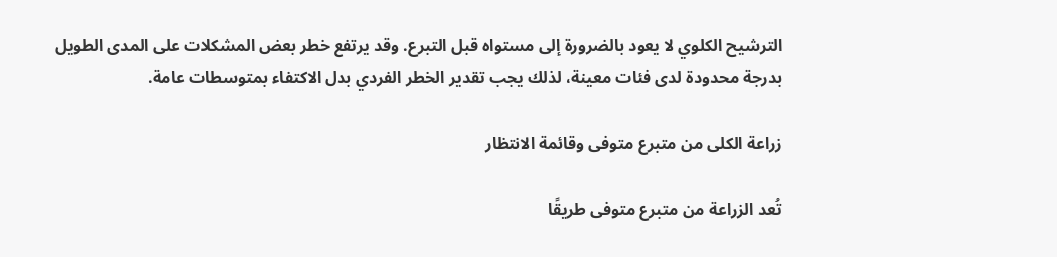الترشيح الكلوي لا يعود بالضرورة إلى مستواه قبل التبرع. وقد يرتفع خطر بعض المشكلات على المدى الطويل بدرجة محدودة لدى فئات معينة، لذلك يجب تقدير الخطر الفردي بدل الاكتفاء بمتوسطات عامة.

زراعة الكلى من متبرع متوفى وقائمة الانتظار

تُعد الزراعة من متبرع متوفى طريقًا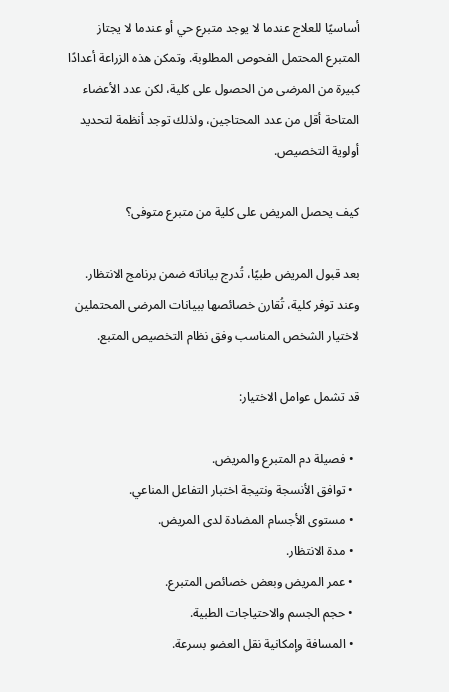أساسيًا للعلاج عندما لا يوجد متبرع حي أو عندما لا يجتاز المتبرع المحتمل الفحوص المطلوبة. وتمكن هذه الزراعة أعدادًا كبيرة من المرضى من الحصول على كلية، لكن عدد الأعضاء المتاحة أقل من عدد المحتاجين، ولذلك توجد أنظمة لتحديد أولوية التخصيص.

كيف يحصل المريض على كلية من متبرع متوفى؟

بعد قبول المريض طبيًا، تُدرج بياناته ضمن برنامج الانتظار. وعند توفر كلية، تُقارن خصائصها ببيانات المرضى المحتملين لاختيار الشخص المناسب وفق نظام التخصيص المتبع.

قد تشمل عوامل الاختيار:

  • فصيلة دم المتبرع والمريض.
  • توافق الأنسجة ونتيجة اختبار التفاعل المناعي.
  • مستوى الأجسام المضادة لدى المريض.
  • مدة الانتظار.
  • عمر المريض وبعض خصائص المتبرع.
  • حجم الجسم والاحتياجات الطبية.
  • المسافة وإمكانية نقل العضو بسرعة.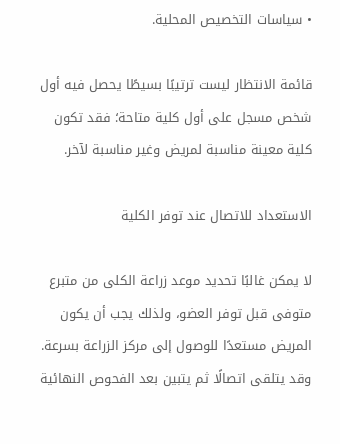• سياسات التخصيص المحلية.

قائمة الانتظار ليست ترتيبًا بسيطًا يحصل فيه أول شخص مسجل على أول كلية متاحة؛ فقد تكون كلية معينة مناسبة لمريض وغير مناسبة لآخر.

الاستعداد للاتصال عند توفر الكلية

لا يمكن غالبًا تحديد موعد زراعة الكلى من متبرع متوفى قبل توفر العضو، ولذلك يجب أن يكون المريض مستعدًا للوصول إلى مركز الزراعة بسرعة. وقد يتلقى اتصالًا ثم يتبين بعد الفحوص النهائية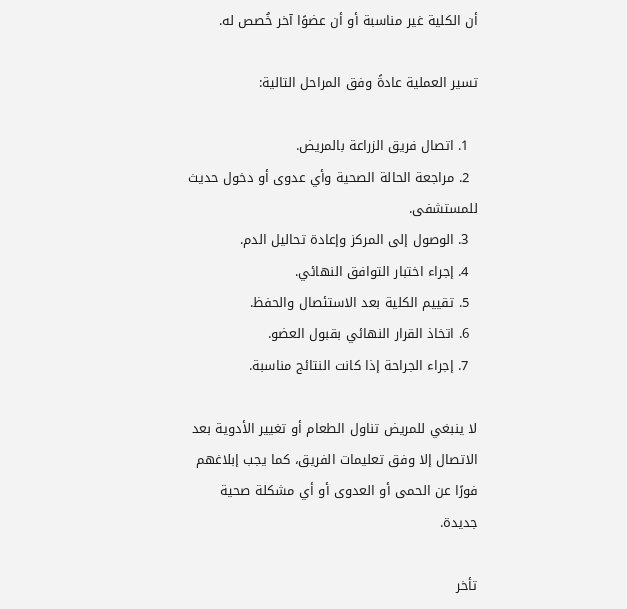أن الكلية غير مناسبة أو أن عضوًا آخر خُصص له.

تسير العملية عادةً وفق المراحل التالية:

  1. اتصال فريق الزراعة بالمريض.
  2. مراجعة الحالة الصحية وأي عدوى أو دخول حديث للمستشفى.
  3. الوصول إلى المركز وإعادة تحاليل الدم.
  4. إجراء اختبار التوافق النهائي.
  5. تقييم الكلية بعد الاستئصال والحفظ.
  6. اتخاذ القرار النهائي بقبول العضو.
  7. إجراء الجراحة إذا كانت النتائج مناسبة.

لا ينبغي للمريض تناول الطعام أو تغيير الأدوية بعد الاتصال إلا وفق تعليمات الفريق، كما يجب إبلاغهم فورًا عن الحمى أو العدوى أو أي مشكلة صحية جديدة.

تأخر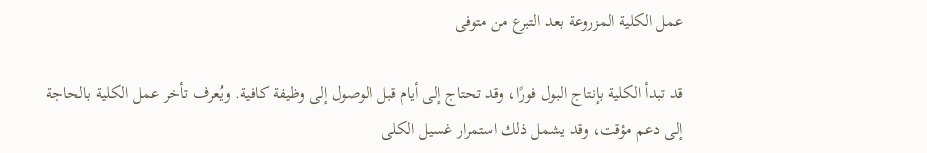عمل الكلية المزروعة بعد التبرع من متوفى

قد تبدأ الكلية بإنتاج البول فورًا، وقد تحتاج إلى أيام قبل الوصول إلى وظيفة كافية. ويُعرف تأخر عمل الكلية بالحاجة إلى دعم مؤقت، وقد يشمل ذلك استمرار غسيل الكلى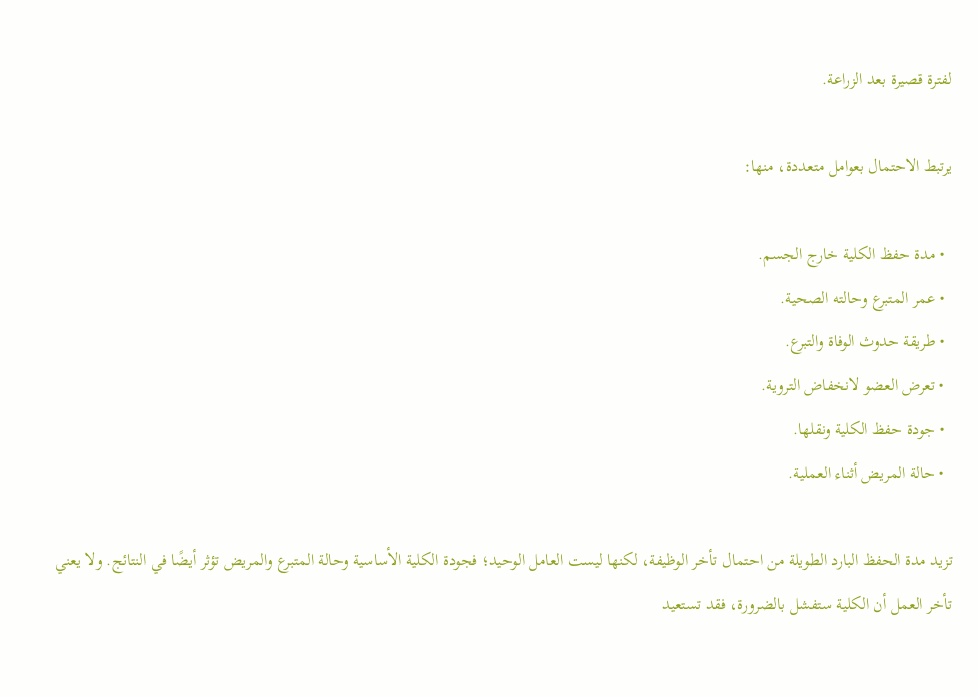لفترة قصيرة بعد الزراعة.

يرتبط الاحتمال بعوامل متعددة، منها:

  • مدة حفظ الكلية خارج الجسم.
  • عمر المتبرع وحالته الصحية.
  • طريقة حدوث الوفاة والتبرع.
  • تعرض العضو لانخفاض التروية.
  • جودة حفظ الكلية ونقلها.
  • حالة المريض أثناء العملية.

تزيد مدة الحفظ البارد الطويلة من احتمال تأخر الوظيفة، لكنها ليست العامل الوحيد؛ فجودة الكلية الأساسية وحالة المتبرع والمريض تؤثر أيضًا في النتائج. ولا يعني تأخر العمل أن الكلية ستفشل بالضرورة، فقد تستعيد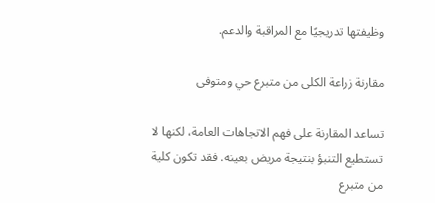وظيفتها تدريجيًا مع المراقبة والدعم.

مقارنة زراعة الكلى من متبرع حي ومتوفى

تساعد المقارنة على فهم الاتجاهات العامة، لكنها لا تستطيع التنبؤ بنتيجة مريض بعينه. فقد تكون كلية من متبرع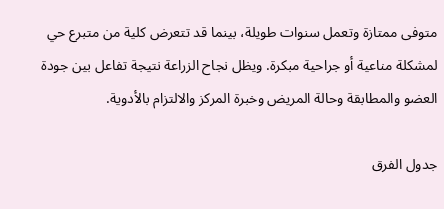متوفى ممتازة وتعمل سنوات طويلة، بينما قد تتعرض كلية من متبرع حي لمشكلة مناعية أو جراحية مبكرة. ويظل نجاح الزراعة نتيجة تفاعل بين جودة العضو والمطابقة وحالة المريض وخبرة المركز والالتزام بالأدوية.

جدول الفرق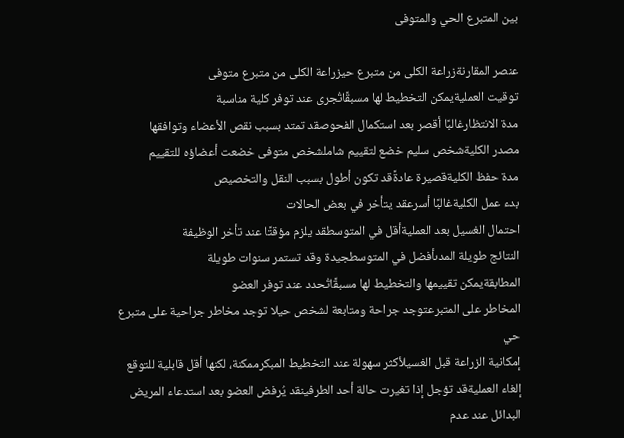بين المتبرع الحي والمتوفى

عنصر المقارنةزراعة الكلى من متبرع حيزراعة الكلى من متبرع متوفى
توقيت العمليةيمكن التخطيط لها مسبقًاتُجرى عند توفر كلية مناسبة
مدة الانتظارغالبًا أقصر بعد استكمال الفحوصقد تمتد بسبب نقص الأعضاء وتوافقها
مصدر الكليةشخص سليم خضع لتقييم شاملشخص متوفى خضعت أعضاؤه للتقييم
مدة حفظ الكليةقصيرة عادةًقد تكون أطول بسبب النقل والتخصيص
بدء عمل الكليةغالبًا أسرعقد يتأخر في بعض الحالات
احتمال الغسيل بعد العمليةأقل في المتوسطقد يلزم مؤقتًا عند تأخر الوظيفة
النتائج طويلة المدىأفضل في المتوسطجيدة وقد تستمر سنوات طويلة
المطابقةيمكن تقييمها والتخطيط لها مسبقًاتُحدد عند توفر العضو
المخاطر على المتبرعتوجد جراحة ومتابعة لشخص حيلا توجد مخاطر جراحية على متبرع حي
إمكانية الزراعة قبل الغسيلأكثر سهولة عند التخطيط المبكرممكنة، لكنها أقل قابلية للتوقع
إلغاء العمليةقد تؤجل إذا تغيرت حالة أحد الطرفينقد يُرفض العضو بعد استدعاء المريض
البدائل عند عدم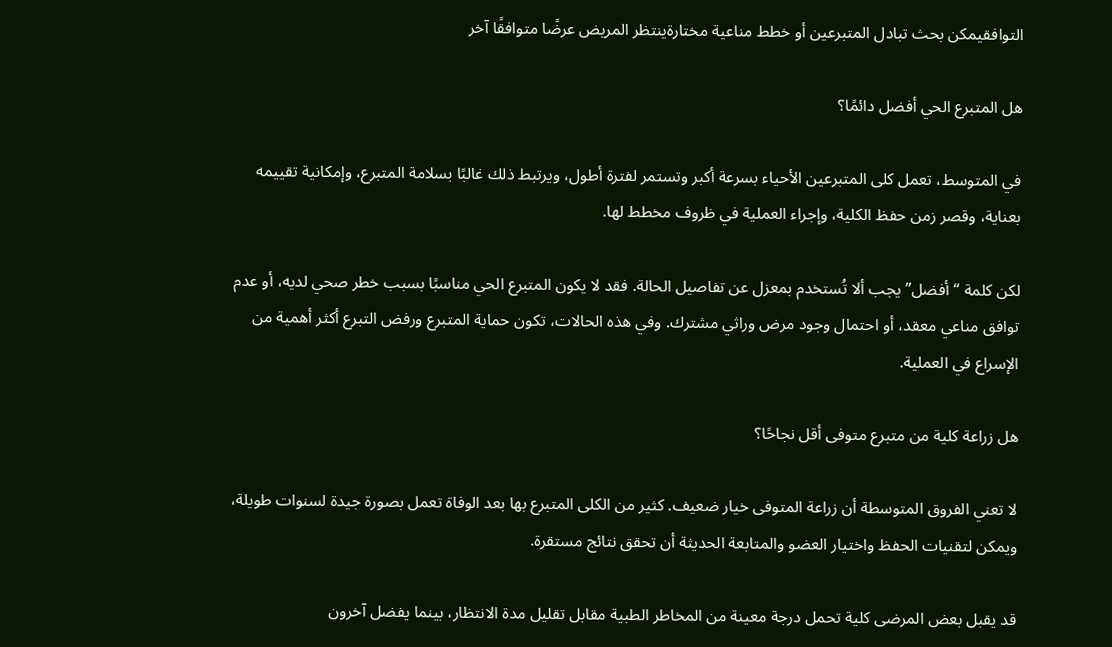التوافقيمكن بحث تبادل المتبرعين أو خطط مناعية مختارةينتظر المريض عرضًا متوافقًا آخر

هل المتبرع الحي أفضل دائمًا؟

في المتوسط، تعمل كلى المتبرعين الأحياء بسرعة أكبر وتستمر لفترة أطول، ويرتبط ذلك غالبًا بسلامة المتبرع، وإمكانية تقييمه بعناية، وقصر زمن حفظ الكلية، وإجراء العملية في ظروف مخطط لها.

لكن كلمة “أفضل” يجب ألا تُستخدم بمعزل عن تفاصيل الحالة. فقد لا يكون المتبرع الحي مناسبًا بسبب خطر صحي لديه، أو عدم توافق مناعي معقد، أو احتمال وجود مرض وراثي مشترك. وفي هذه الحالات، تكون حماية المتبرع ورفض التبرع أكثر أهمية من الإسراع في العملية.

هل زراعة كلية من متبرع متوفى أقل نجاحًا؟

لا تعني الفروق المتوسطة أن زراعة المتوفى خيار ضعيف. كثير من الكلى المتبرع بها بعد الوفاة تعمل بصورة جيدة لسنوات طويلة، ويمكن لتقنيات الحفظ واختيار العضو والمتابعة الحديثة أن تحقق نتائج مستقرة.

قد يقبل بعض المرضى كلية تحمل درجة معينة من المخاطر الطبية مقابل تقليل مدة الانتظار، بينما يفضل آخرون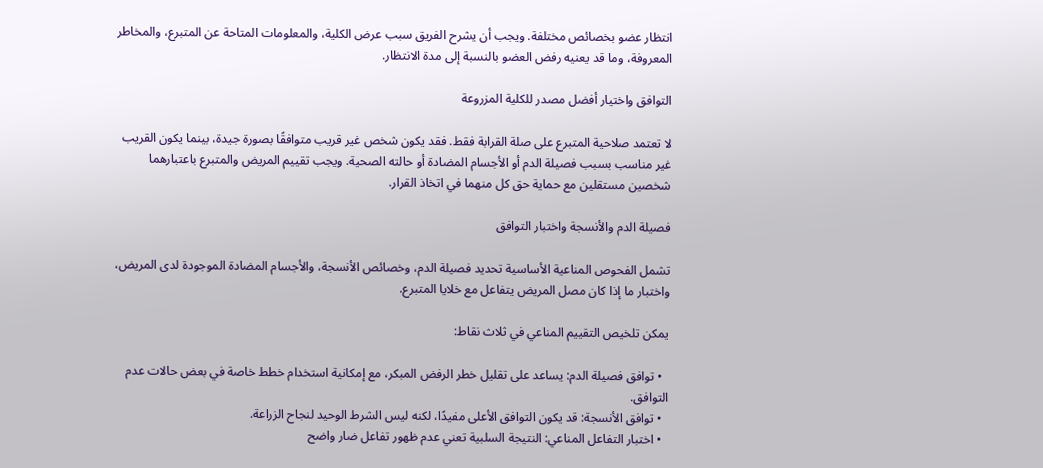انتظار عضو بخصائص مختلفة. ويجب أن يشرح الفريق سبب عرض الكلية، والمعلومات المتاحة عن المتبرع، والمخاطر المعروفة، وما قد يعنيه رفض العضو بالنسبة إلى مدة الانتظار.

التوافق واختيار أفضل مصدر للكلية المزروعة

لا تعتمد صلاحية المتبرع على صلة القرابة فقط. فقد يكون شخص غير قريب متوافقًا بصورة جيدة، بينما يكون القريب غير مناسب بسبب فصيلة الدم أو الأجسام المضادة أو حالته الصحية. ويجب تقييم المريض والمتبرع باعتبارهما شخصين مستقلين مع حماية حق كل منهما في اتخاذ القرار.

فصيلة الدم والأنسجة واختبار التوافق

تشمل الفحوص المناعية الأساسية تحديد فصيلة الدم، وخصائص الأنسجة، والأجسام المضادة الموجودة لدى المريض، واختبار ما إذا كان مصل المريض يتفاعل مع خلايا المتبرع.

يمكن تلخيص التقييم المناعي في ثلاث نقاط:

  • توافق فصيلة الدم: يساعد على تقليل خطر الرفض المبكر، مع إمكانية استخدام خطط خاصة في بعض حالات عدم التوافق.
  • توافق الأنسجة: قد يكون التوافق الأعلى مفيدًا، لكنه ليس الشرط الوحيد لنجاح الزراعة.
  • اختبار التفاعل المناعي: النتيجة السلبية تعني عدم ظهور تفاعل ضار واضح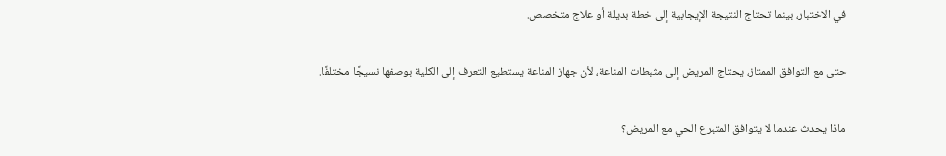في الاختبار، بينما تحتاج النتيجة الإيجابية إلى خطة بديلة أو علاج متخصص.

حتى مع التوافق الممتاز، يحتاج المريض إلى مثبطات المناعة، لأن جهاز المناعة يستطيع التعرف إلى الكلية بوصفها نسيجًا مختلفًا.

ماذا يحدث عندما لا يتوافق المتبرع الحي مع المريض؟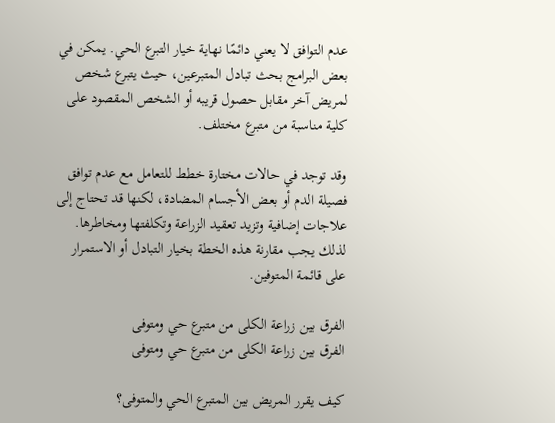عدم التوافق لا يعني دائمًا نهاية خيار التبرع الحي. يمكن في بعض البرامج بحث تبادل المتبرعين، حيث يتبرع شخص لمريض آخر مقابل حصول قريبه أو الشخص المقصود على كلية مناسبة من متبرع مختلف.

وقد توجد في حالات مختارة خطط للتعامل مع عدم توافق فصيلة الدم أو بعض الأجسام المضادة، لكنها قد تحتاج إلى علاجات إضافية وتزيد تعقيد الزراعة وتكلفتها ومخاطرها. لذلك يجب مقارنة هذه الخطة بخيار التبادل أو الاستمرار على قائمة المتوفين.

الفرق بين زراعة الكلى من متبرع حي ومتوفى
الفرق بين زراعة الكلى من متبرع حي ومتوفى

كيف يقرر المريض بين المتبرع الحي والمتوفى؟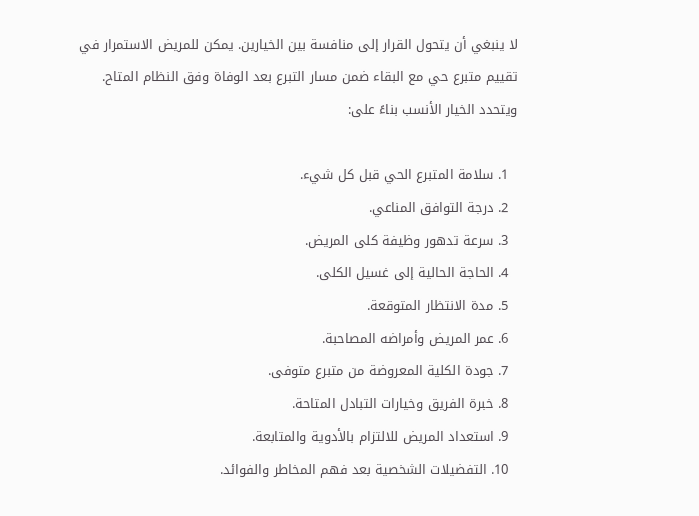لا ينبغي أن يتحول القرار إلى منافسة بين الخيارين. يمكن للمريض الاستمرار في تقييم متبرع حي مع البقاء ضمن مسار التبرع بعد الوفاة وفق النظام المتاح. ويتحدد الخيار الأنسب بناءً على:

  1. سلامة المتبرع الحي قبل كل شيء.
  2. درجة التوافق المناعي.
  3. سرعة تدهور وظيفة كلى المريض.
  4. الحاجة الحالية إلى غسيل الكلى.
  5. مدة الانتظار المتوقعة.
  6. عمر المريض وأمراضه المصاحبة.
  7. جودة الكلية المعروضة من متبرع متوفى.
  8. خبرة الفريق وخيارات التبادل المتاحة.
  9. استعداد المريض للالتزام بالأدوية والمتابعة.
  10. التفضيلات الشخصية بعد فهم المخاطر والفوائد.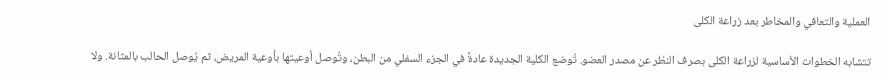العملية والتعافي والمخاطر بعد زراعة الكلى

تتشابه الخطوات الأساسية لزراعة الكلى بصرف النظر عن مصدر العضو. تُوضع الكلية الجديدة عادةً في الجزء السفلي من البطن، وتُوصل أوعيتها بأوعية المريض، ثم يُوصل الحالب بالمثانة. ولا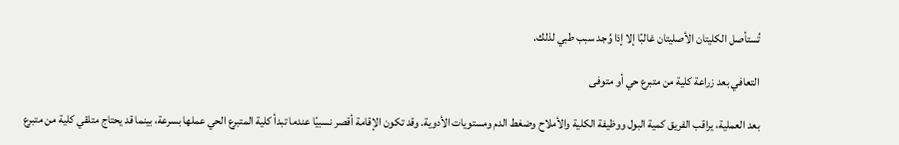تُستأصل الكليتان الأصليتان غالبًا إلا إذا وُجد سبب طبي لذلك.

التعافي بعد زراعة كلية من متبرع حي أو متوفى

بعد العملية، يراقب الفريق كمية البول ووظيفة الكلية والأملاح وضغط الدم ومستويات الأدوية. وقد تكون الإقامة أقصر نسبيًا عندما تبدأ كلية المتبرع الحي عملها بسرعة، بينما قد يحتاج متلقي كلية من متبرع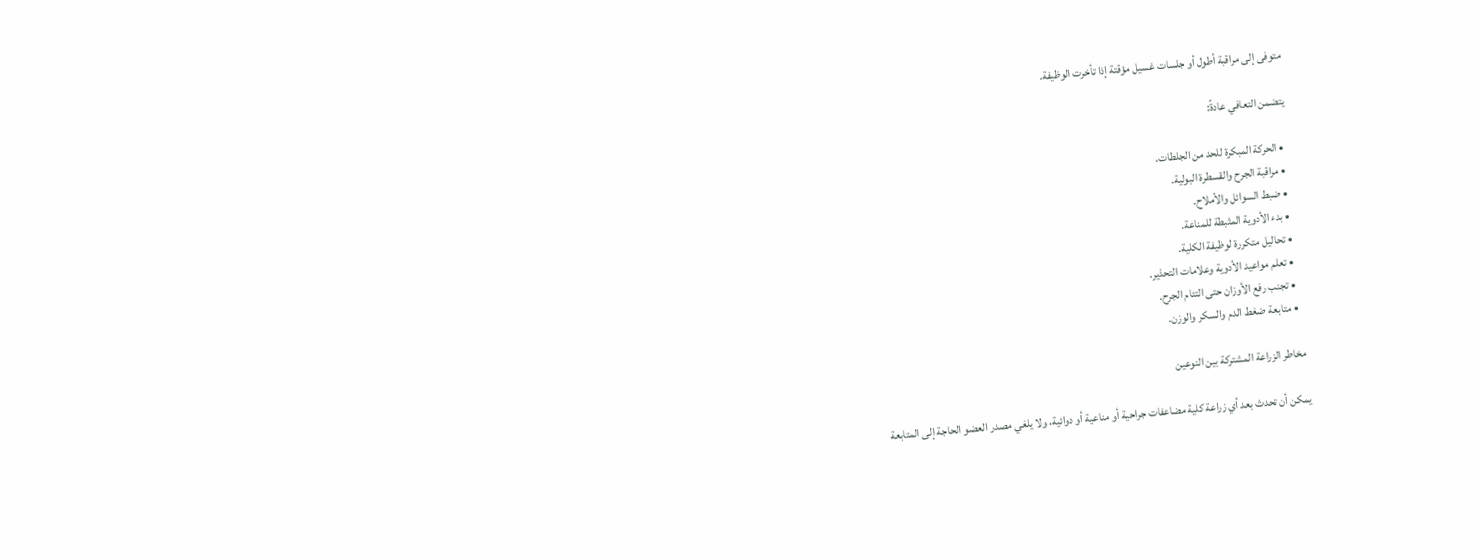متوفى إلى مراقبة أطول أو جلسات غسيل مؤقتة إذا تأخرت الوظيفة.

يتضمن التعافي عادةً:

  • الحركة المبكرة للحد من الجلطات.
  • مراقبة الجرح والقسطرة البولية.
  • ضبط السوائل والأملاح.
  • بدء الأدوية المثبطة للمناعة.
  • تحاليل متكررة لوظيفة الكلية.
  • تعلم مواعيد الأدوية وعلامات التحذير.
  • تجنب رفع الأوزان حتى التئام الجرح.
  • متابعة ضغط الدم والسكر والوزن.

مخاطر الزراعة المشتركة بين النوعين

يمكن أن تحدث بعد أي زراعة كلية مضاعفات جراحية أو مناعية أو دوائية، ولا يلغي مصدر العضو الحاجة إلى المتابعة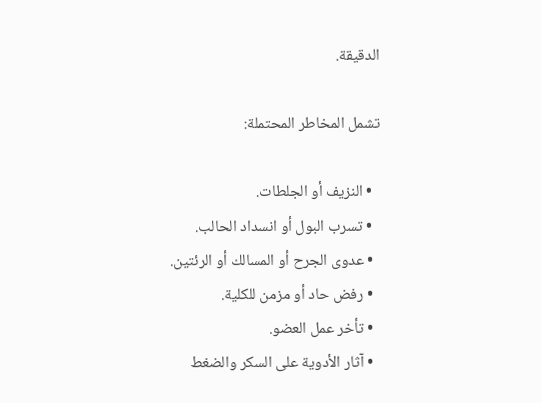الدقيقة.

تشمل المخاطر المحتملة:

  • النزيف أو الجلطات.
  • تسرب البول أو انسداد الحالب.
  • عدوى الجرح أو المسالك أو الرئتين.
  • رفض حاد أو مزمن للكلية.
  • تأخر عمل العضو.
  • آثار الأدوية على السكر والضغط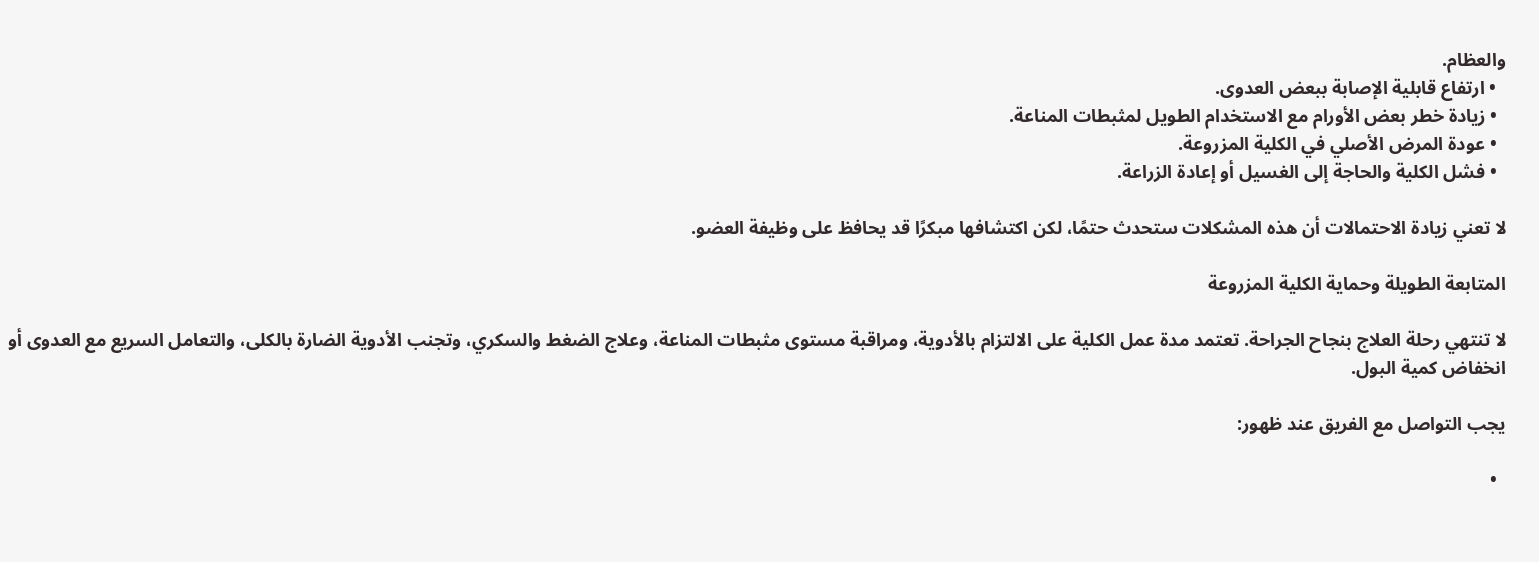والعظام.
  • ارتفاع قابلية الإصابة ببعض العدوى.
  • زيادة خطر بعض الأورام مع الاستخدام الطويل لمثبطات المناعة.
  • عودة المرض الأصلي في الكلية المزروعة.
  • فشل الكلية والحاجة إلى الغسيل أو إعادة الزراعة.

لا تعني زيادة الاحتمالات أن هذه المشكلات ستحدث حتمًا، لكن اكتشافها مبكرًا قد يحافظ على وظيفة العضو.

المتابعة الطويلة وحماية الكلية المزروعة

لا تنتهي رحلة العلاج بنجاح الجراحة. تعتمد مدة عمل الكلية على الالتزام بالأدوية، ومراقبة مستوى مثبطات المناعة، وعلاج الضغط والسكري، وتجنب الأدوية الضارة بالكلى، والتعامل السريع مع العدوى أو انخفاض كمية البول.

يجب التواصل مع الفريق عند ظهور:

  •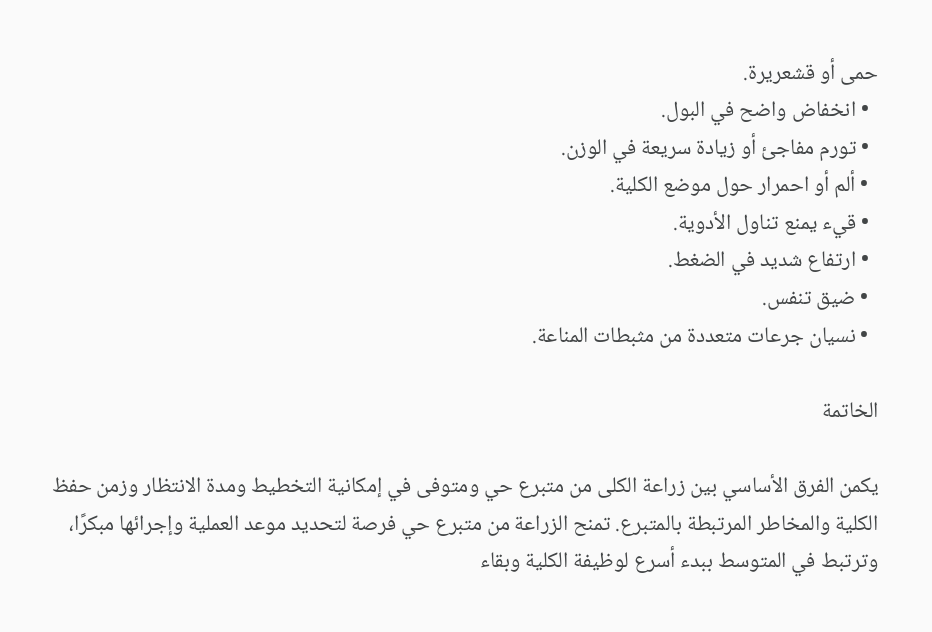حمى أو قشعريرة.
  • انخفاض واضح في البول.
  • تورم مفاجئ أو زيادة سريعة في الوزن.
  • ألم أو احمرار حول موضع الكلية.
  • قيء يمنع تناول الأدوية.
  • ارتفاع شديد في الضغط.
  • ضيق تنفس.
  • نسيان جرعات متعددة من مثبطات المناعة.

الخاتمة

يكمن الفرق الأساسي بين زراعة الكلى من متبرع حي ومتوفى في إمكانية التخطيط ومدة الانتظار وزمن حفظ الكلية والمخاطر المرتبطة بالمتبرع. تمنح الزراعة من متبرع حي فرصة لتحديد موعد العملية وإجرائها مبكرًا، وترتبط في المتوسط ببدء أسرع لوظيفة الكلية وبقاء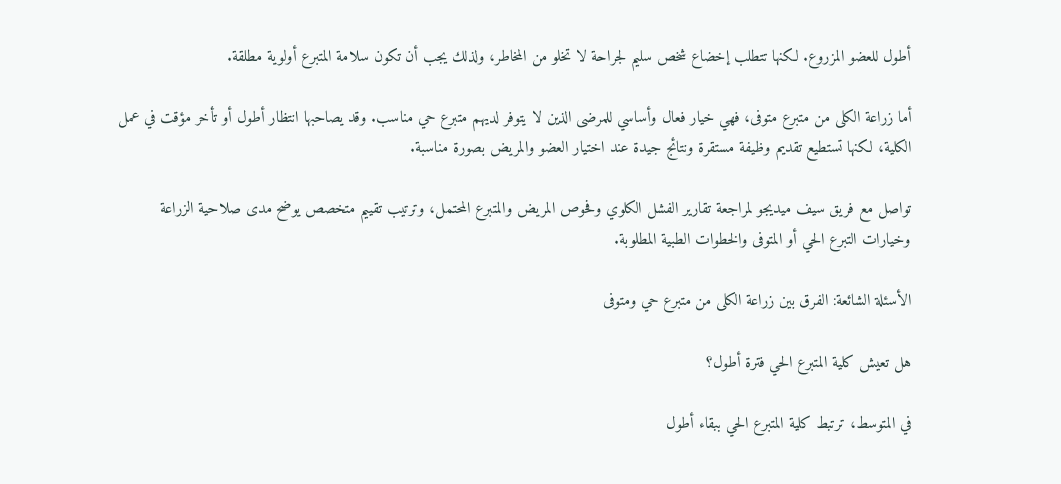أطول للعضو المزروع. لكنها تتطلب إخضاع شخص سليم لجراحة لا تخلو من المخاطر، ولذلك يجب أن تكون سلامة المتبرع أولوية مطلقة.

أما زراعة الكلى من متبرع متوفى، فهي خيار فعال وأساسي للمرضى الذين لا يتوفر لديهم متبرع حي مناسب. وقد يصاحبها انتظار أطول أو تأخر مؤقت في عمل الكلية، لكنها تستطيع تقديم وظيفة مستقرة ونتائج جيدة عند اختيار العضو والمريض بصورة مناسبة.

تواصل مع فريق سيف ميديجو لمراجعة تقارير الفشل الكلوي وفحوص المريض والمتبرع المحتمل، وترتيب تقييم متخصص يوضح مدى صلاحية الزراعة وخيارات التبرع الحي أو المتوفى والخطوات الطبية المطلوبة.

الأسئلة الشائعة: الفرق بين زراعة الكلى من متبرع حي ومتوفى

هل تعيش كلية المتبرع الحي فترة أطول؟

في المتوسط، ترتبط كلية المتبرع الحي ببقاء أطول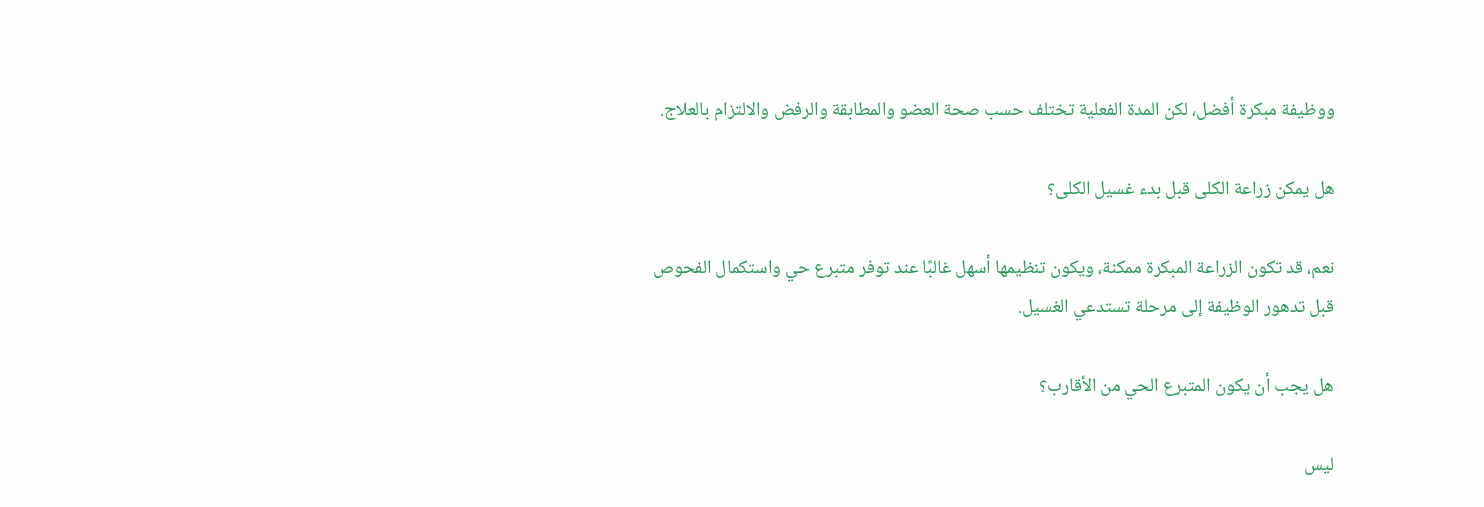ووظيفة مبكرة أفضل، لكن المدة الفعلية تختلف حسب صحة العضو والمطابقة والرفض والالتزام بالعلاج.

هل يمكن زراعة الكلى قبل بدء غسيل الكلى؟

نعم، قد تكون الزراعة المبكرة ممكنة، ويكون تنظيمها أسهل غالبًا عند توفر متبرع حي واستكمال الفحوص قبل تدهور الوظيفة إلى مرحلة تستدعي الغسيل.

هل يجب أن يكون المتبرع الحي من الأقارب؟

ليس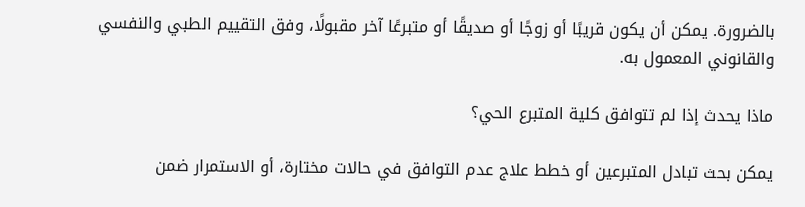بالضرورة. يمكن أن يكون قريبًا أو زوجًا أو صديقًا أو متبرعًا آخر مقبولًا، وفق التقييم الطبي والنفسي والقانوني المعمول به.

ماذا يحدث إذا لم تتوافق كلية المتبرع الحي؟

يمكن بحث تبادل المتبرعين أو خطط علاج عدم التوافق في حالات مختارة، أو الاستمرار ضمن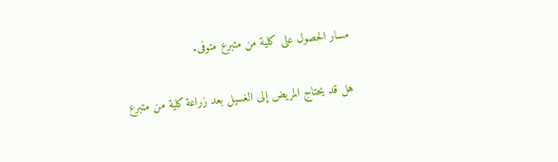مسار الحصول على كلية من متبرع متوفى.

هل قد يحتاج المريض إلى الغسيل بعد زراعة كلية من متبرع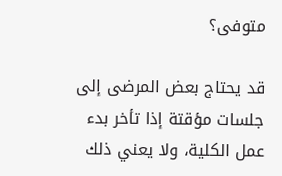متوفى؟

قد يحتاج بعض المرضى إلى جلسات مؤقتة إذا تأخر بدء عمل الكلية، ولا يعني ذلك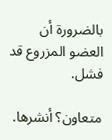بالضرورة أن العضو المزروع قد فشل.

متعاون؟ أنشرها.